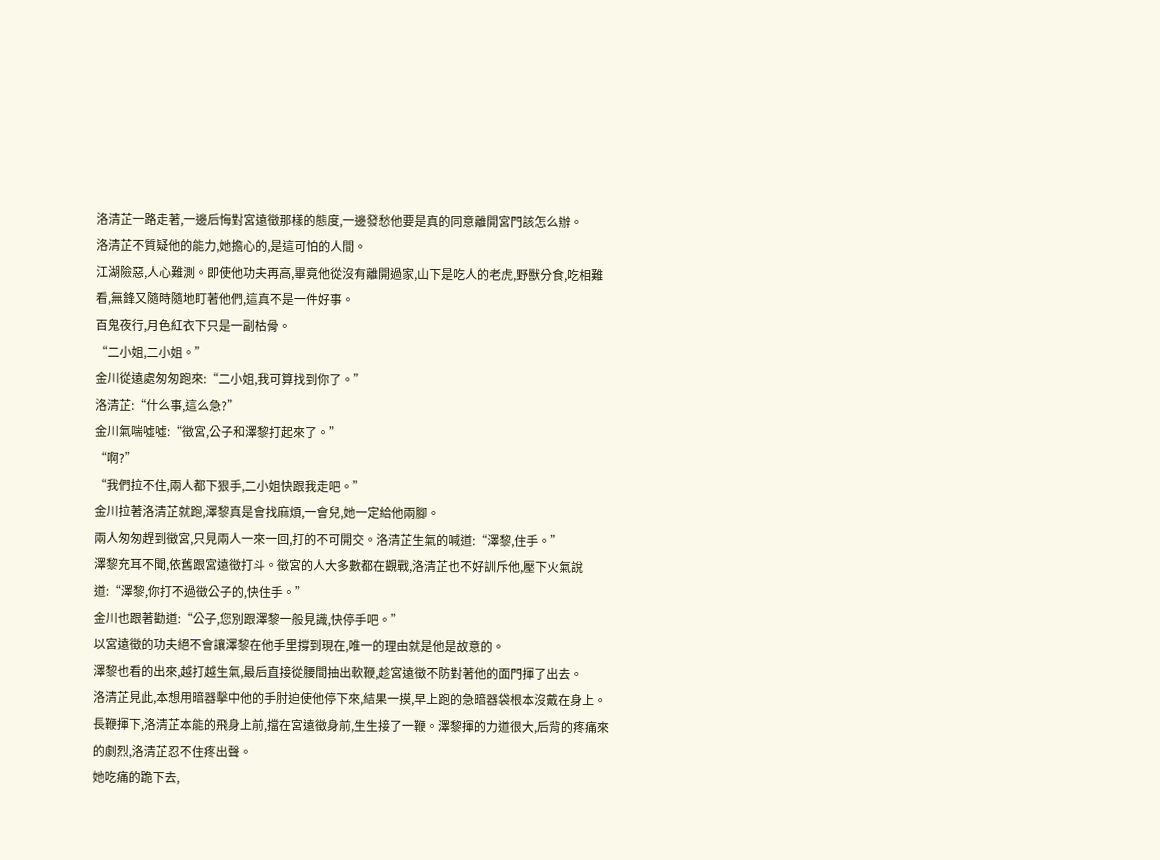洛清芷一路走著,一邊后悔對宮遠徵那樣的態度,一邊發愁他要是真的同意離開宮門該怎么辦。
洛清芷不質疑他的能力,她擔心的,是這可怕的人間。
江湖險惡,人心難測。即使他功夫再高,畢竟他從沒有離開過家,山下是吃人的老虎,野獸分食,吃相難看,無鋒又隨時隨地盯著他們,這真不是一件好事。
百鬼夜行,月色紅衣下只是一副枯骨。
“二小姐,二小姐。”
金川從遠處匆匆跑來:“二小姐,我可算找到你了。”
洛清芷:“什么事,這么急?”
金川氣喘噓噓:“徵宮,公子和澤黎打起來了。”
“啊?”
“我們拉不住,兩人都下狠手,二小姐快跟我走吧。”
金川拉著洛清芷就跑,澤黎真是會找麻煩,一會兒,她一定給他兩腳。
兩人匆匆趕到徵宮,只見兩人一來一回,打的不可開交。洛清芷生氣的喊道:“澤黎,住手。”
澤黎充耳不聞,依舊跟宮遠徵打斗。徵宮的人大多數都在觀戰,洛清芷也不好訓斥他,壓下火氣說道:“澤黎,你打不過徵公子的,快住手。”
金川也跟著勸道:“公子,您別跟澤黎一般見識,快停手吧。”
以宮遠徵的功夫絕不會讓澤黎在他手里撐到現在,唯一的理由就是他是故意的。
澤黎也看的出來,越打越生氣,最后直接從腰間抽出軟鞭,趁宮遠徵不防對著他的面門揮了出去。
洛清芷見此,本想用暗器擊中他的手肘迫使他停下來,結果一摸,早上跑的急暗器袋根本沒戴在身上。
長鞭揮下,洛清芷本能的飛身上前,擋在宮遠徵身前,生生接了一鞭。澤黎揮的力道很大,后背的疼痛來的劇烈,洛清芷忍不住疼出聲。
她吃痛的跪下去,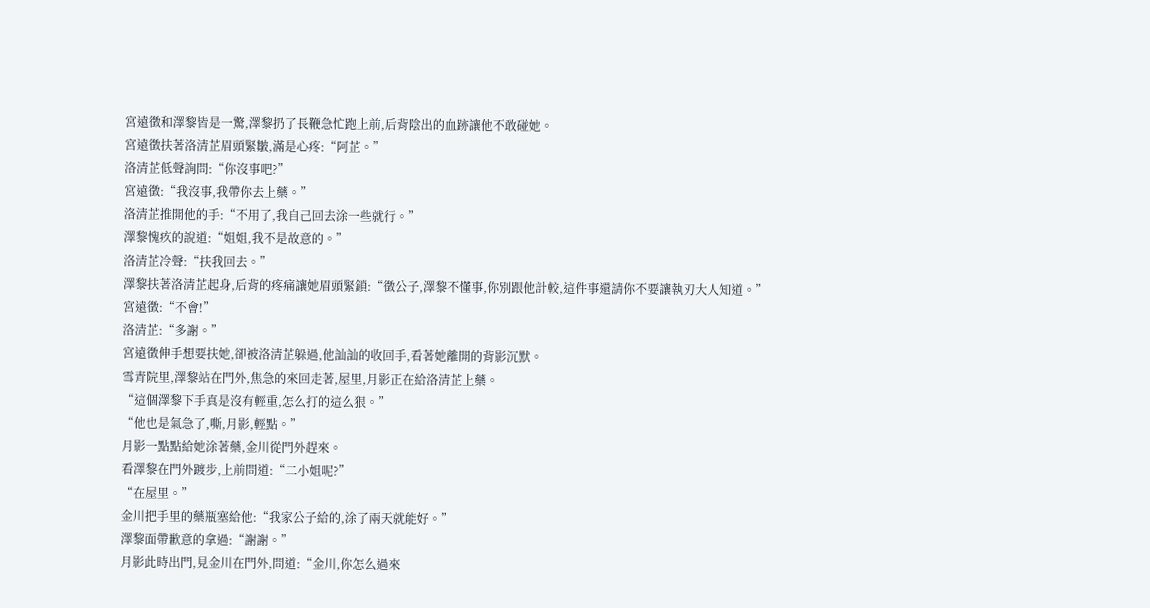宮遠徵和澤黎皆是一驚,澤黎扔了長鞭急忙跑上前,后背陰出的血跡讓他不敢碰她。
宮遠徵扶著洛清芷眉頭緊皺,滿是心疼:“阿芷。”
洛清芷低聲詢問:“你沒事吧?”
宮遠徵:“我沒事,我帶你去上藥。”
洛清芷推開他的手:“不用了,我自己回去涂一些就行。”
澤黎愧疚的說道:“姐姐,我不是故意的。”
洛清芷冷聲:“扶我回去。”
澤黎扶著洛清芷起身,后背的疼痛讓她眉頭緊鎖:“徵公子,澤黎不懂事,你別跟他計較,這件事還請你不要讓執刃大人知道。”
宮遠徵:“不會!”
洛清芷:“多謝。”
宮遠徵伸手想要扶她,卻被洛清芷躲過,他訕訕的收回手,看著她離開的背影沉默。
雪青院里,澤黎站在門外,焦急的來回走著,屋里,月影正在給洛清芷上藥。
“這個澤黎下手真是沒有輕重,怎么打的這么狠。”
“他也是氣急了,嘶,月影,輕點。”
月影一點點給她涂著藥,金川從門外趕來。
看澤黎在門外踱步,上前問道:“二小姐呢?”
“在屋里。”
金川把手里的藥瓶塞給他:“我家公子給的,涂了兩天就能好。”
澤黎面帶歉意的拿過:“謝謝。”
月影此時出門,見金川在門外,問道:“金川,你怎么過來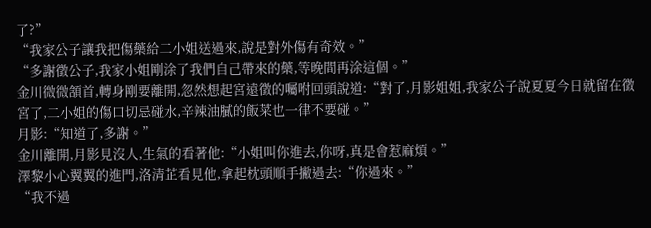了?”
“我家公子讓我把傷藥給二小姐送過來,說是對外傷有奇效。”
“多謝徵公子,我家小姐剛涂了我們自己帶來的藥,等晚間再涂這個。”
金川微微頷首,轉身剛要離開,忽然想起宮遠徵的囑咐回頭說道:“對了,月影姐姐,我家公子說夏夏今日就留在徵宮了,二小姐的傷口切忌碰水,辛辣油膩的飯菜也一律不要碰。”
月影:“知道了,多謝。”
金川離開,月影見沒人,生氣的看著他:“小姐叫你進去,你呀,真是會惹麻煩。”
澤黎小心翼翼的進門,洛清芷看見他,拿起枕頭順手撇過去:“你過來。”
“我不過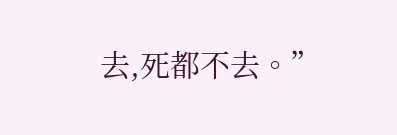去,死都不去。”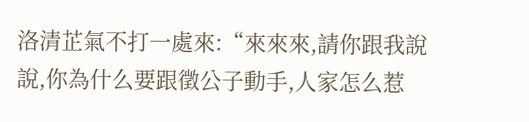洛清芷氣不打一處來:“來來來,請你跟我說說,你為什么要跟徵公子動手,人家怎么惹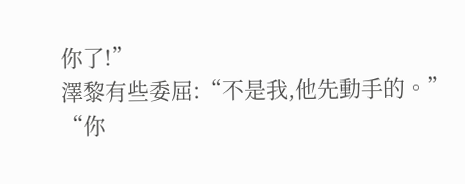你了!”
澤黎有些委屈:“不是我,他先動手的。”
“你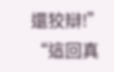還狡辯!”
“這回真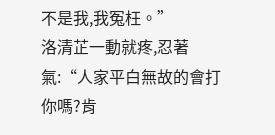不是我,我冤枉。”
洛清芷一動就疼,忍著氣:“人家平白無故的會打你嗎?肯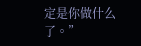定是你做什么了。”